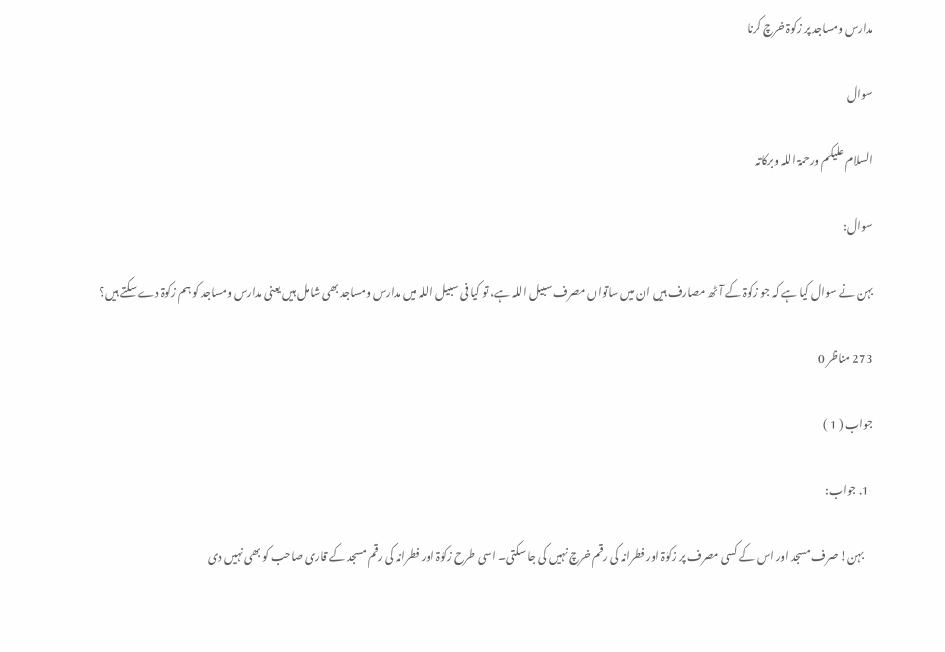مدارس ومساجد پر زکوۃ خرچ کرنا

سوال

السلام علیکم ورحمۃ اللہ وبرکاتہ

سوال:

بہن نے سوال کیا ہے کہ جو زکوۃ کے آٹھ مصارف ہیں ان میں ساتواں مصرف سبیل اللہ ہے، تو کیا فی سبیل اللہ میں مدارس ومساجد بھی شامل ہیں یعنی مدارس ومساجد کو ہم زکوۃ دے سکتے ہیں؟

273 مناظر 0

جواب ( 1 )

  1. جواب:

    بہن! صرف مسجد اور اس کے کسی مصرف پر زکوٰۃ اور فطرانہ کی رقم خرچ نہیں کی جا سکتی۔ اسی طرح زکوٰۃ اور فطرانہ کی رقم مسجد کے قاری صاحب کو بھی نہیں دی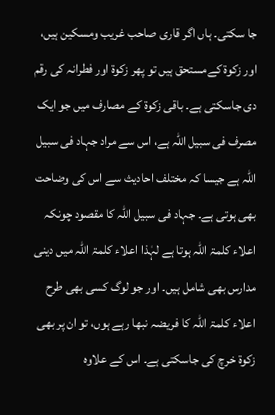جا سکتی۔ ہاں اگر قاری صاحب غریب ومسکین ہیں، اور زکوۃ کےمستحق ہیں تو پھر زکوۃ اور فطرانہ کی رقم دی جاسکتی ہے۔ باقی زکوۃ کے مصارف میں جو ایک مصرف فی سبیل اللہ ہے، اس سے مراد جہاد فی سبیل اللہ ہے جیسا کہ مختلف احادیث سے اس کی وضاحت بھی ہوتی ہے۔ جہاد فی سبیل اللہ کا مقصود چونکہ اعلاء کلمۃ اللہ ہوتا ہے لہٰذا اعلاء کلمۃ اللہ میں دینی مدارس بھی شامل ہیں۔ اور جو لوگ کسی بھی طرح اعلاء کلمۃ اللہ کا فریضہ نبھا رہے ہوں، تو ان پر بھی زکوۃ خرچ کی جاسکتی ہے۔ اس کے علاوہ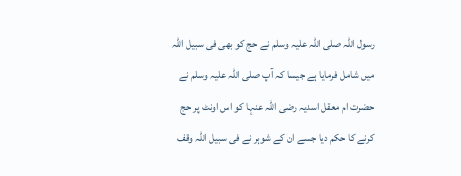رسول اللہ صلی اللہ علیہ وسلم نے حج کو بھی فی سبیل اللہ میں شامل فرمایا ہے جیسا کہ آپ صلی اللہ علیہ وسلم نے حضرت ام معقل اسدیہ رضی اللہ عنہا کو اس اونٹ پر حج کرنے کا حکم دیا جسے ان کے شوہر نے فی سبیل اللہ وقف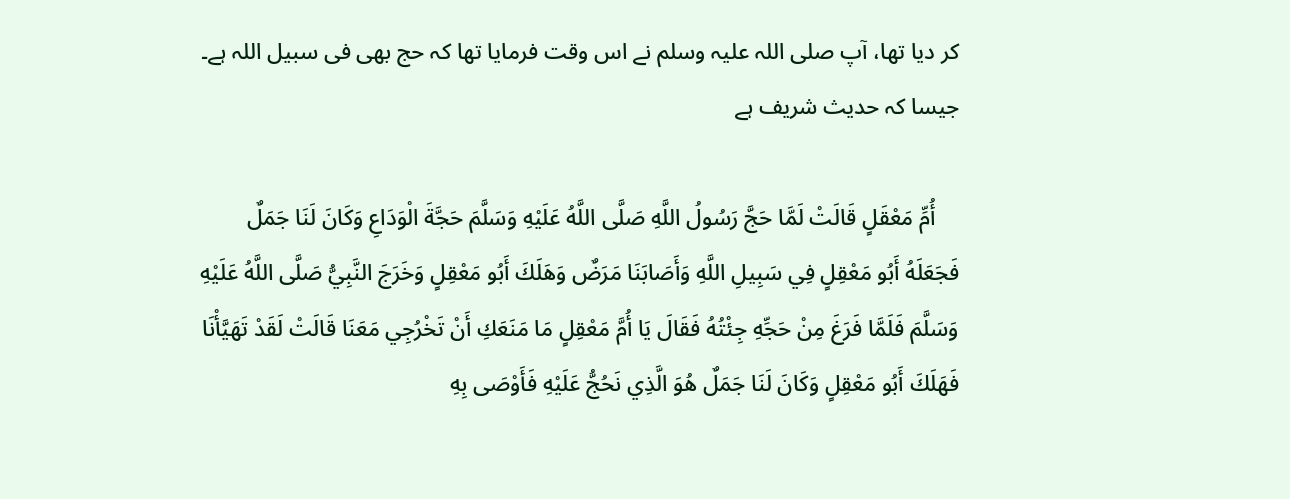کر دیا تھا، آپ صلی اللہ علیہ وسلم نے اس وقت فرمایا تھا کہ حج بھی فی سبیل اللہ ہے۔ جیسا کہ حدیث شریف ہے

    أُمِّ مَعْقَلٍ قَالَتْ لَمَّا حَجَّ رَسُولُ اللَّهِ صَلَّى اللَّهُ عَلَيْهِ وَسَلَّمَ حَجَّةَ الْوَدَاعِ وَكَانَ لَنَا جَمَلٌ فَجَعَلَهُ أَبُو مَعْقِلٍ فِي سَبِيلِ اللَّهِ وَأَصَابَنَا مَرَضٌ وَهَلَكَ أَبُو مَعْقِلٍ وَخَرَجَ النَّبِيُّ صَلَّى اللَّهُ عَلَيْهِ وَسَلَّمَ فَلَمَّا فَرَغَ مِنْ حَجِّهِ جِئْتُهُ فَقَالَ يَا أُمَّ مَعْقِلٍ مَا مَنَعَكِ أَنْ تَخْرُجِي مَعَنَا قَالَتْ لَقَدْ تَهَيَّأْنَا فَهَلَكَ أَبُو مَعْقِلٍ وَكَانَ لَنَا جَمَلٌ هُوَ الَّذِي نَحُجُّ عَلَيْهِ فَأَوْصَى بِهِ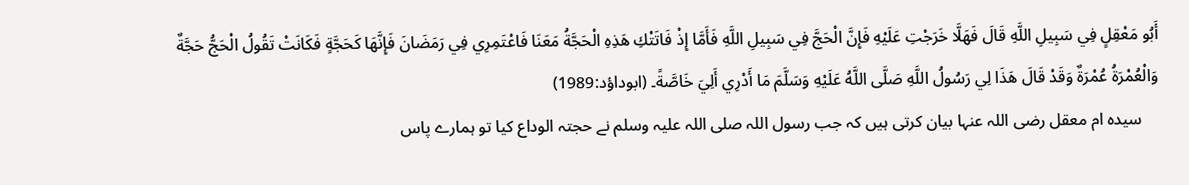أَبُو مَعْقِلٍ فِي سَبِيلِ اللَّهِ قَالَ فَهَلَّا خَرَجْتِ عَلَيْهِ فَإِنَّ الْحَجَّ فِي سَبِيلِ اللَّهِ فَأَمَّا إِذْ فَاتَتْكِ هَذِهِ الْحَجَّةُ مَعَنَا فَاعْتَمِرِي فِي رَمَضَانَ فَإِنَّهَا كَحَجَّةٍ فَكَانَتْ تَقُولُ الْحَجُّ حَجَّةٌ وَالْعُمْرَةُ عُمْرَةٌ وَقَدْ قَالَ هَذَا لِي رَسُولُ اللَّهِ صَلَّى اللَّهُ عَلَيْهِ وَسَلَّمَ مَا أَدْرِي أَلِيَ خَاصَّةً۔ (ابوداؤد:1989)
    سیدہ ام معقل رضی اللہ عنہا بیان کرتی ہیں کہ جب رسول اللہ صلی اللہ علیہ وسلم نے حجتہ الوداع کیا تو ہمارے پاس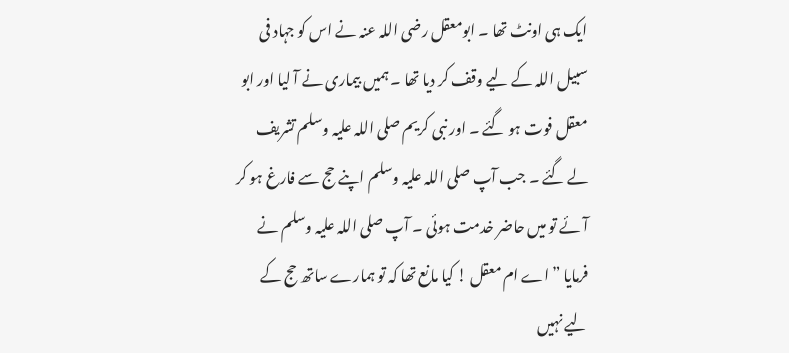ایک ہی اونٹ تھا ۔ ابومعقل رضی اللہ عنہ نے اس کو جہاد فی سبیل اللہ کے لیے وقف کر دیا تھا ۔ ہمیں بیماری نے آ لیا اور ابو معقل فوت ہو گئے ۔ اور نبی کریم صلی اللہ علیہ وسلم تشریف لے گئے ۔ جب آپ صلی اللہ علیہ وسلم اپنے حج سے فارغ ہو کر آئے تو میں حاضر خدمت ہوئی ۔ آپ صلی اللہ علیہ وسلم نے فرمایا ” اے ام معقل ! کیا مانع تھا کہ تو ہمارے ساتھ حج کے لیے نہیں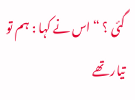گئی ؟ “ اس نے کہا : ہم تو تیار تھے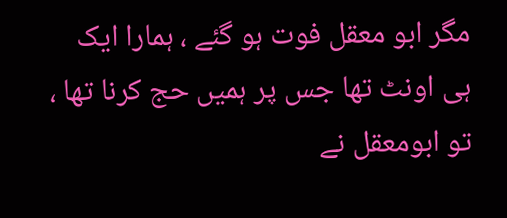مگر ابو معقل فوت ہو گئے ، ہمارا ایک ہی اونٹ تھا جس پر ہمیں حج کرنا تھا ، تو ابومعقل نے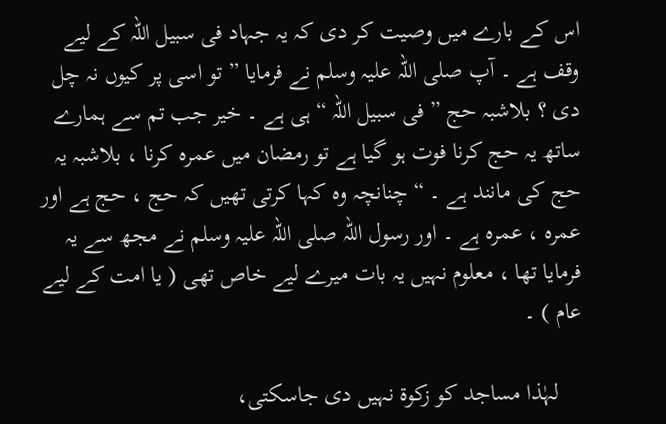اس کے بارے میں وصیت کر دی کہ یہ جہاد فی سبیل اللہ کے لیے وقف ہے ۔ آپ صلی اللہ علیہ وسلم نے فرمایا ” تو اسی پر کیوں نہ چل دی ؟ بلاشبہ حج ” فی سبیل اللہ “ ہی ہے ۔ خیر جب تم سے ہمارے ساتھ یہ حج کرنا فوت ہو گیا ہے تو رمضان میں عمرہ کرنا ، بلاشبہ یہ حج کی مانند ہے ۔ “ چنانچہ وہ کہا کرتی تھیں کہ حج ، حج ہے اور عمرہ ، عمرہ ہے ۔ اور رسول اللہ صلی اللہ علیہ وسلم نے مجھ سے یہ فرمایا تھا ، معلوم نہیں یہ بات میرے لیے خاص تھی ( یا امت کے لیے عام ) ۔

    لہٰذا مساجد کو زکوۃ نہیں دی جاسکتی،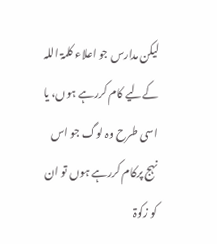لیکن مدارس جو اعلاء کلمۃ اللہ کےلیے کام کررہے ہوں، یا اسی طرح وہ لوگ جو اس نہج پرکام کررہے ہوں تو ان کو زکوۃ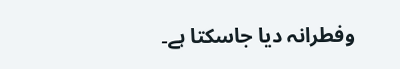وفطرانہ دیا جاسکتا ہے۔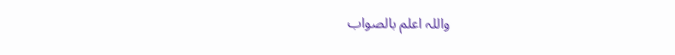واللہ اعلم بالصواب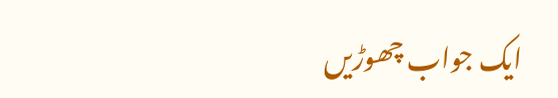ایک جواب چھوڑیں